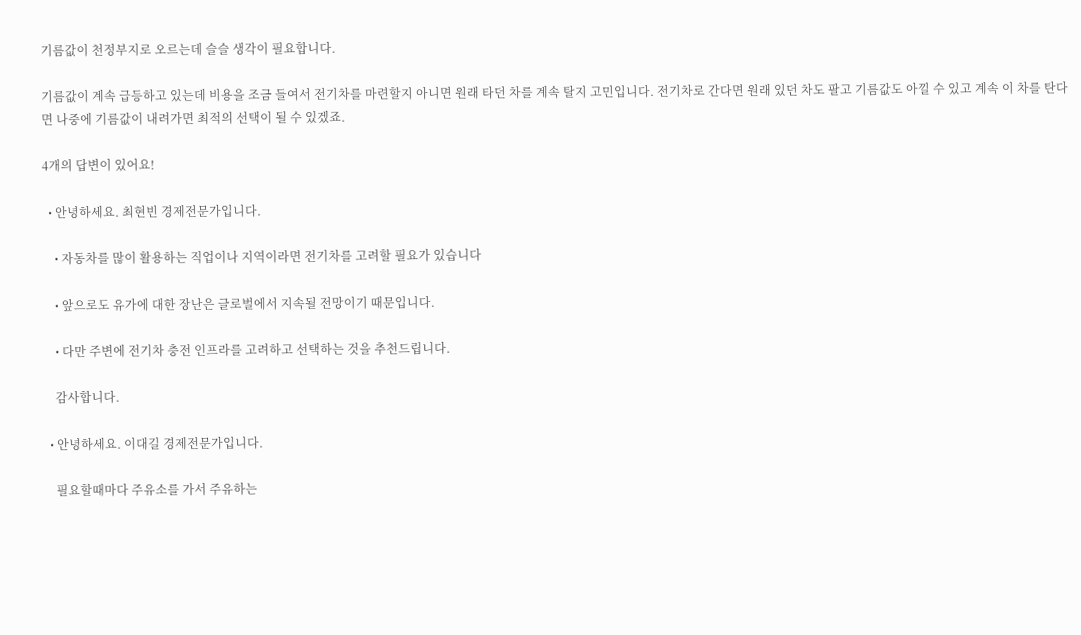기름값이 천정부지로 오르는데 슬슬 생각이 필요합니다.

기름값이 계속 급등하고 있는데 비용을 조금 들여서 전기차를 마련할지 아니면 원래 타던 차를 계속 탈지 고민입니다. 전기차로 간다면 원래 있던 차도 팔고 기름값도 아낄 수 있고 계속 이 차를 탄다면 나중에 기름값이 내려가면 최적의 선택이 될 수 있겠죠.

4개의 답변이 있어요!

  • 안녕하세요. 최현빈 경제전문가입니다.

    • 자동차를 많이 활용하는 직업이나 지역이라면 전기차를 고려할 필요가 있습니다

    • 앞으로도 유가에 대한 장난은 글로벌에서 지속될 전망이기 때문입니다.

    • 다만 주변에 전기차 충전 인프라를 고려하고 선택하는 것을 추천드립니다.

    감사합니다.

  • 안녕하세요. 이대길 경제전문가입니다.

    필요할때마다 주유소를 가서 주유하는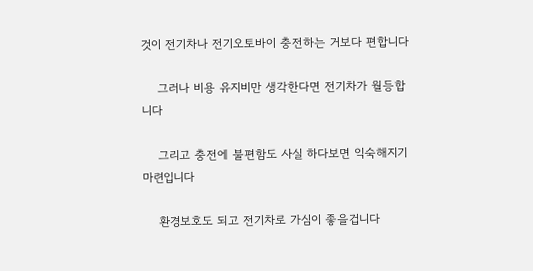것이 전기차나 전기오토바이 충전하는 거보다 편합니다

    그러나 비용 유지비만 생각한다면 전기차가 월등합니다

    그리고 충전에 불편함도 사실 하다보면 익숙해지기 마련입니다

    환경보호도 되고 전기차로 가심이 좋을겁니다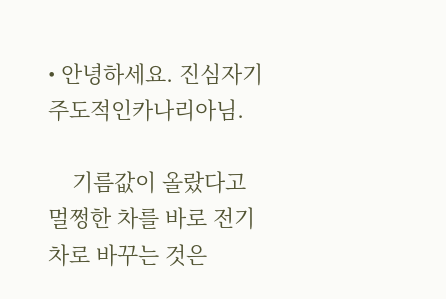• 안녕하세요. 진심자기주도적인카나리아님.

    기름값이 올랐다고 멀쩡한 차를 바로 전기차로 바꾸는 것은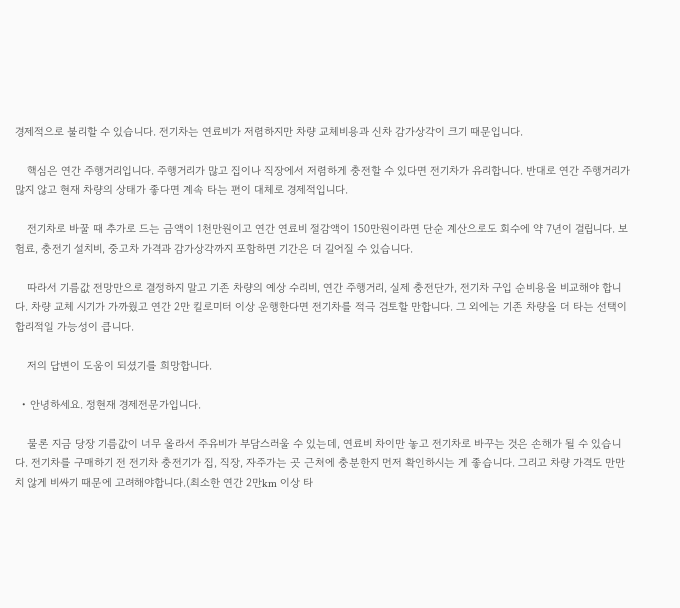경제적으로 불리할 수 있습니다. 전기차는 연료비가 저렴하지만 차량 교체비용과 신차 감가상각이 크기 때문입니다.

    핵심은 연간 주행거리입니다. 주행거리가 많고 집이나 직장에서 저렴하게 충전할 수 있다면 전기차가 유리합니다. 반대로 연간 주행거리가 많지 않고 현재 차량의 상태가 좋다면 계속 타는 편이 대체로 경제적입니다.

    전기차로 바꿀 때 추가로 드는 금액이 1천만원이고 연간 연료비 절감액이 150만원이라면 단순 계산으로도 회수에 약 7년이 걸립니다. 보험료, 충전기 설치비, 중고차 가격과 감가상각까지 포함하면 기간은 더 길어질 수 있습니다.

    따라서 기름값 전망만으로 결정하지 말고 기존 차량의 예상 수리비, 연간 주행거리, 실제 충전단가, 전기차 구입 순비용을 비교해야 합니다. 차량 교체 시기가 가까웠고 연간 2만 킬로미터 이상 운행한다면 전기차를 적극 검토할 만합니다. 그 외에는 기존 차량을 더 타는 선택이 합리적일 가능성이 큽니다.

    저의 답변이 도움이 되셨기를 희망합니다.

  • 안녕하세요. 정현재 경제전문가입니다.

    물론 지금 당장 기름값이 너무 올라서 주유비가 부담스러울 수 있는데, 연료비 차이만 놓고 전기차로 바꾸는 것은 손해가 될 수 있습니다. 전기차를 구매하기 전 전기차 충전기가 집, 직장, 자주가는 곳 근처에 충분한지 먼저 확인하시는 게 좋습니다. 그리고 차량 가격도 만만치 않게 비싸기 때문에 고려해야합니다.(최소한 연간 2만km 이상 타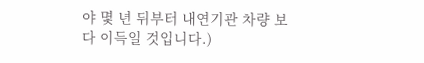야 몇 년 뒤부터 내연기관 차량 보다 이득일 것입니다.)